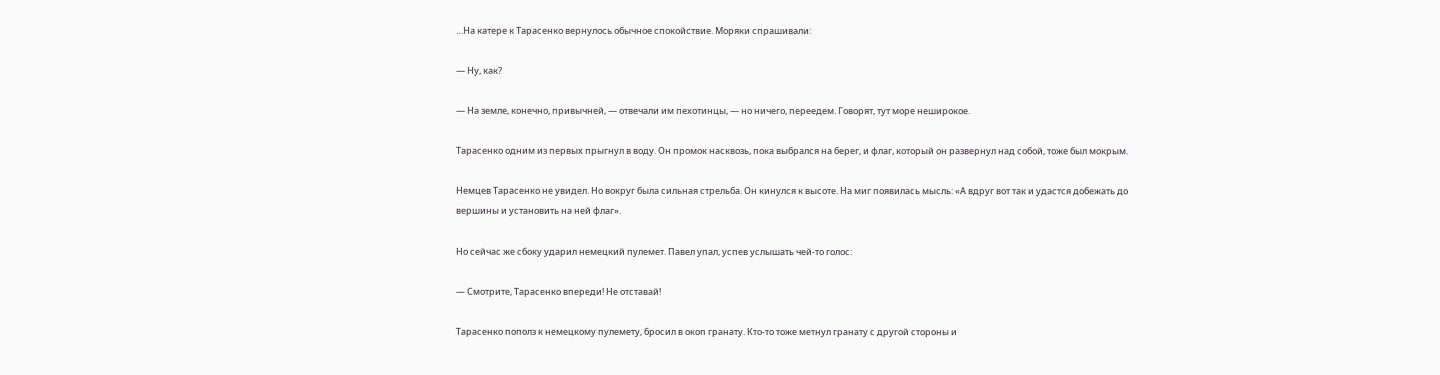…На катере к Тарасенко вернулось обычное спокойствие. Моряки спрашивали:

— Ну, как?

— На земле, конечно, привычней, — отвечали им пехотинцы, — но ничего, переедем. Говорят, тут море неширокое.

Тарасенко одним из первых прыгнул в воду. Он промок насквозь, пока выбрался на берег, и флаг, который он развернул над собой, тоже был мокрым.

Немцев Тарасенко не увидел. Но вокруг была сильная стрельба. Он кинулся к высоте. На миг появилась мысль: «А вдруг вот так и удастся добежать до вершины и установить на ней флаг».

Но сейчас же сбоку ударил немецкий пулемет. Павел упал, успев услышать чей-то голос:

— Смотрите, Тарасенко впереди! Не отставай!

Тарасенко пополз к немецкому пулемету, бросил в окоп гранату. Кто-то тоже метнул гранату с другой стороны и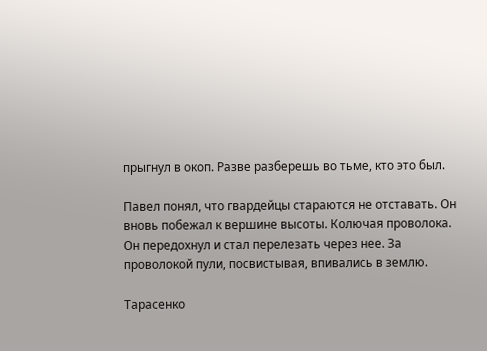прыгнул в окоп. Разве разберешь во тьме, кто это был.

Павел понял, что гвардейцы стараются не отставать. Он вновь побежал к вершине высоты. Колючая проволока. Он передохнул и стал перелезать через нее. За проволокой пули, посвистывая, впивались в землю.

Тарасенко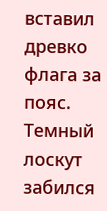вставил древко флага за пояс. Темный лоскут забился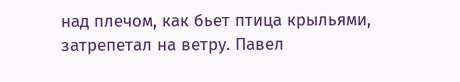над плечом, как бьет птица крыльями, затрепетал на ветру. Павел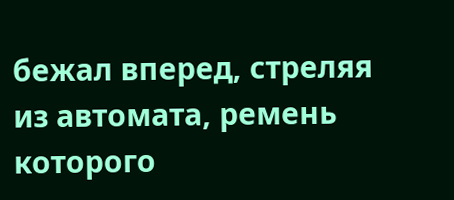бежал вперед, стреляя из автомата, ремень которого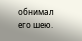обнимал его шею.